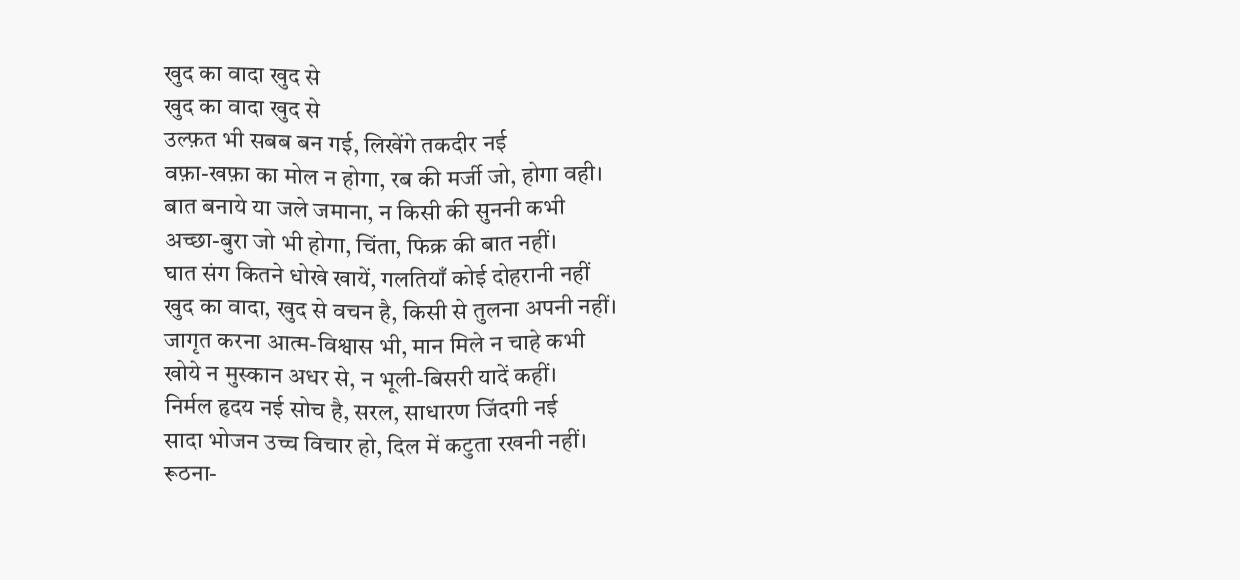खुद का वादा खुद से
खुद का वादा खुद से
उल्फ़त भी सबब बन गई, लिखेंगे तकदीर नई
वफ़ा-खफ़ा का मोल न होगा, रब की मर्जी जो, होगा वही।
बात बनाये या जले जमाना, न किसी की सुननी कभी
अच्छा-बुरा जो भी होगा, चिंता, फिक्र की बात नहीं।
घात संग कितने धोखे खायें, गलतियाँ कोई दोहरानी नहीं
खुद का वादा, खुद से वचन है, किसी से तुलना अपनी नहीं।
जागृत करना आत्म-विश्वास भी, मान मिले न चाहे कभी
खोये न मुस्कान अधर से, न भूली-बिसरी यादें कहीं।
निर्मल हृदय नई सोच है, सरल, साधारण जिंदगी नई
सादा भोजन उच्च विचार हो, दिल में कटुता रखनी नहीं।
रूठना-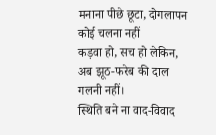मनाना पीछे छूटा, दोगलापन कोई चलना नहीं
कड़वा हो, सच हो लेकिन, अब झूठ-फरेब की दाल गलनी नहीं।
स्थिति बने ना वाद-विवाद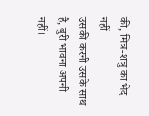की, मित्र-शत्रु का भेद नहीं
उसकी करनी उसके साथ है, बुरी भावना अपनी नहीं।